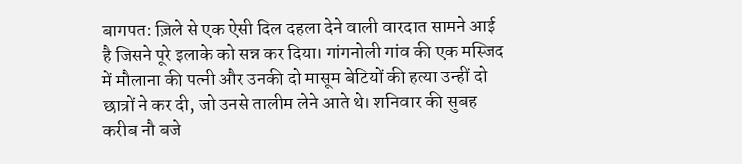बागपत: ज़िले से एक ऐसी दिल दहला देने वाली वारदात सामने आई है जिसने पूरे इलाके को सन्न कर दिया। गांगनोली गांव की एक मस्जिद में मौलाना की पत्नी और उनकी दो मासूम बेटियों की हत्या उन्हीं दो छात्रों ने कर दी, जो उनसे तालीम लेने आते थे। शनिवार की सुबह करीब नौ बजे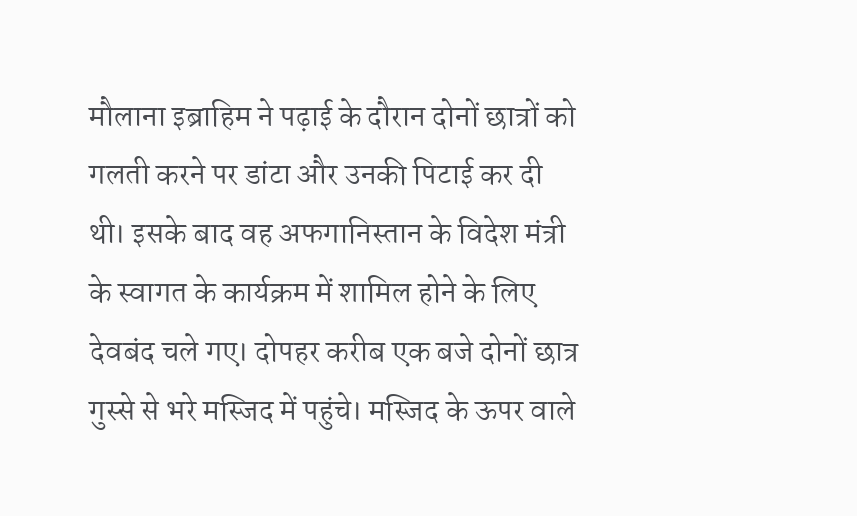मौलाना इब्राहिम ने पढ़ाई के दौरान दोनों छात्रों को गलती करने पर डांटा और उनकी पिटाई कर दी थी। इसके बाद वह अफगानिस्तान के विदेश मंत्री के स्वागत के कार्यक्रम में शामिल होने के लिए देवबंद चले गए। दोपहर करीब एक बजे दोनों छात्र गुस्से से भरे मस्जिद में पहुंचे। मस्जिद के ऊपर वाले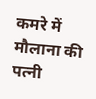कमरे में मौलाना की पत्नी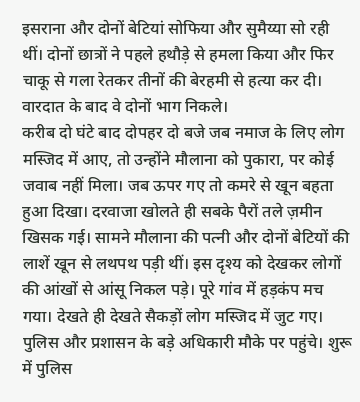इसराना और दोनों बेटियां सोफिया और सुमैय्या सो रही थीं। दोनों छात्रों ने पहले हथौड़े से हमला किया और फिर चाकू से गला रेतकर तीनों की बेरहमी से हत्या कर दी। वारदात के बाद वे दोनों भाग निकले।
करीब दो घंटे बाद दोपहर दो बजे जब नमाज के लिए लोग मस्जिद में आए, तो उन्होंने मौलाना को पुकारा, पर कोई जवाब नहीं मिला। जब ऊपर गए तो कमरे से खून बहता हुआ दिखा। दरवाजा खोलते ही सबके पैरों तले ज़मीन खिसक गई। सामने मौलाना की पत्नी और दोनों बेटियों की लाशें खून से लथपथ पड़ी थीं। इस दृश्य को देखकर लोगों की आंखों से आंसू निकल पड़े। पूरे गांव में हड़कंप मच गया। देखते ही देखते सैकड़ों लोग मस्जिद में जुट गए। पुलिस और प्रशासन के बड़े अधिकारी मौके पर पहुंचे। शुरू में पुलिस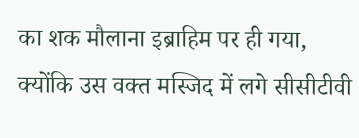का शक मौलाना इब्राहिम पर ही गया, क्योंकि उस वक्त मस्जिद में लगे सीसीटीवी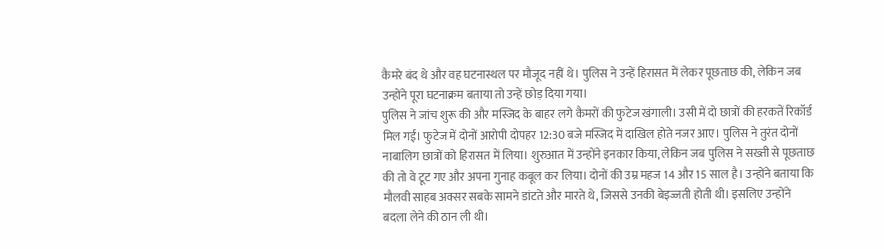कैमरे बंद थे और वह घटनास्थल पर मौजूद नहीं थे। पुलिस ने उन्हें हिरासत में लेकर पूछताछ की, लेकिन जब उन्होंने पूरा घटनाक्रम बताया तो उन्हें छोड़ दिया गया।
पुलिस ने जांच शुरू की और मस्जिद के बाहर लगे कैमरों की फुटेज खंगाली। उसी में दो छात्रों की हरकतें रिकॉर्ड मिल गईं। फुटेज में दोनों आरोपी दोपहर 12:30 बजे मस्जिद में दाखिल होते नजर आए। पुलिस ने तुरंत दोनों नाबालिग छात्रों को हिरासत में लिया। शुरुआत में उन्होंने इनकार किया, लेकिन जब पुलिस ने सख्ती से पूछताछ की तो वे टूट गए और अपना गुनाह कबूल कर लिया। दोनों की उम्र महज 14 और 15 साल है। उन्होंने बताया कि मौलवी साहब अक्सर सबके सामने डांटते और मारते थे, जिससे उनकी बेइज्जती होती थी। इसलिए उन्होंने बदला लेने की ठान ली थी।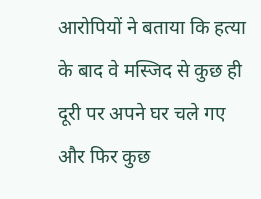आरोपियों ने बताया कि हत्या के बाद वे मस्जिद से कुछ ही दूरी पर अपने घर चले गए और फिर कुछ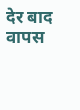देर बाद वापस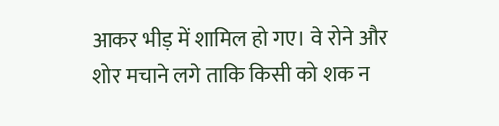आकर भीड़ में शामिल हो गए। वे रोने और शोर मचाने लगे ताकि किसी को शक न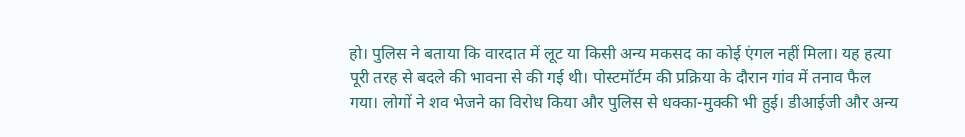हो। पुलिस ने बताया कि वारदात में लूट या किसी अन्य मकसद का कोई एंगल नहीं मिला। यह हत्या पूरी तरह से बदले की भावना से की गई थी। पोस्टमॉर्टम की प्रक्रिया के दौरान गांव में तनाव फैल गया। लोगों ने शव भेजने का विरोध किया और पुलिस से धक्का-मुक्की भी हुई। डीआईजी और अन्य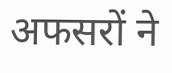अफसरों ने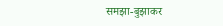समझा-बुझाकर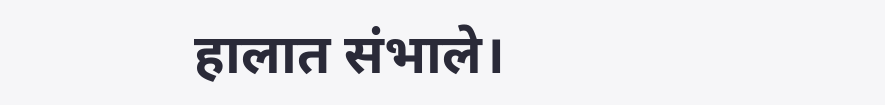हालात संभाले।